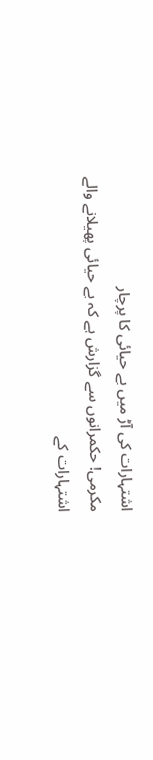اشتہارات کی آڑ میں بے حیائی کا پرچار
مکرمی! حکمرانوں سے گزارش ہے کہ بے حیائی پھیلانے والے اشتہارات کے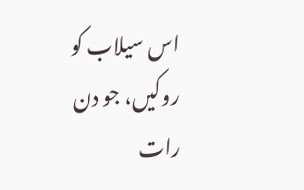اس سیلاب کو روکیں، جو دن رات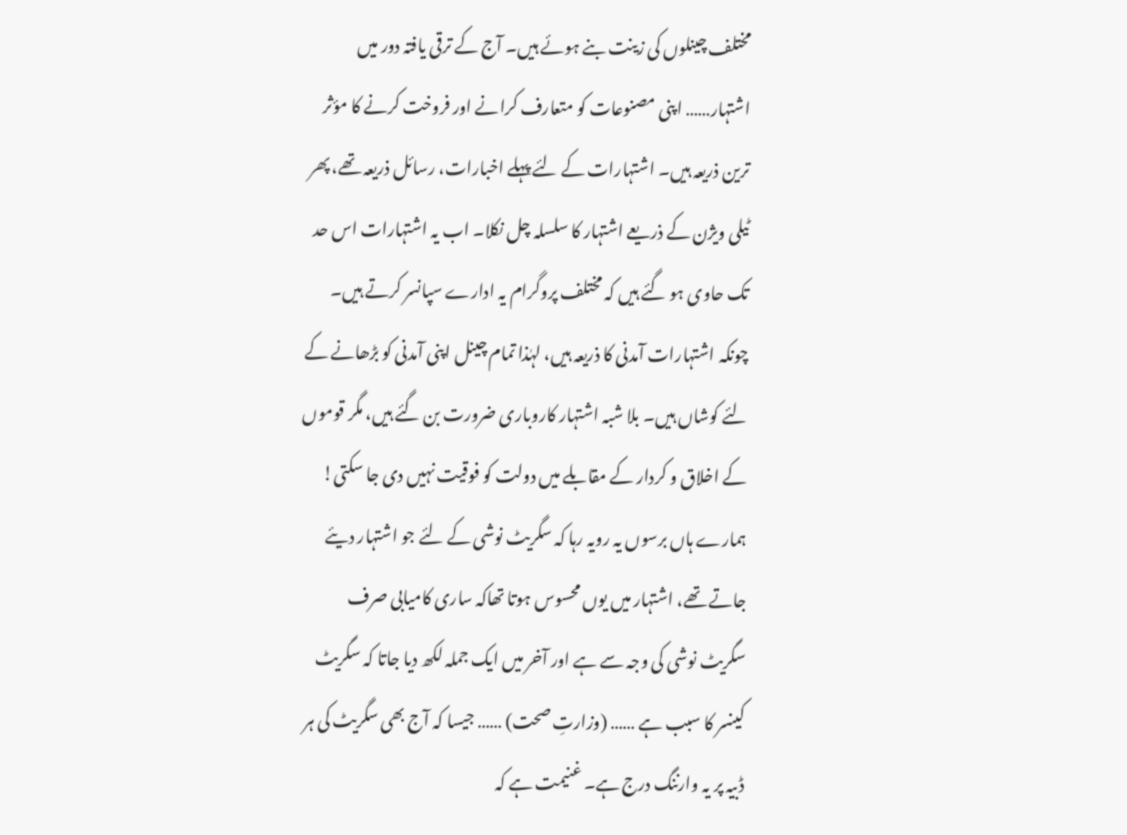مختلف چینلوں کی زینت بنے ہوئے ہیں۔ آج کے ترقی یافتہ دور میں اشتہار…… اپنی مصنوعات کو متعارف کرانے اور فروخت کرنے کا مؤثر ترین ذریعہ ہیں۔ اشتہارات کے لئے پہلے اخبارات، رسائل ذریعہ تھے، پھر ٹیلی ویژن کے ذریعے اشتہار کا سلسلہ چل نکلا۔ اب یہ اشتہارات اس حد تک حاوی ہو گئے ہیں کہ مختلف پروگرام یہ ادارے سپانسر کرتے ہیں۔ چونکہ اشتہارات آمدنی کا ذریعہ ہیں، لہٰذا تمام چینل اپنی آمدنی کو بڑھانے کے لئے کوشاں ہیں۔ بلا شبہ اشتہار کاروباری ضرورت بن گئے ہیں، مگر قوموں کے اخلاق و کردار کے مقابلے میں دولت کو فوقیت نہیں دی جا سکتی! ہمارے ہاں برسوں یہ رویہ رہا کہ سگریٹ نوشی کے لئے جو اشتہار دیئے جاتے تھے، اشتہار میں یوں محسوس ہوتا تھاکہ ساری کامیابی صرف سگریٹ نوشی کی وجہ سے ہے اور آخر میں ایک جملہ لکھ دیا جاتا کہ سگریٹ کینسر کا سبب ہے …… (وزارتِ صحت) …… جیسا کہ آج بھی سگریٹ کی ہر ڈبیہ پر یہ وارننگ درج ہے۔ غنیمت ہے کہ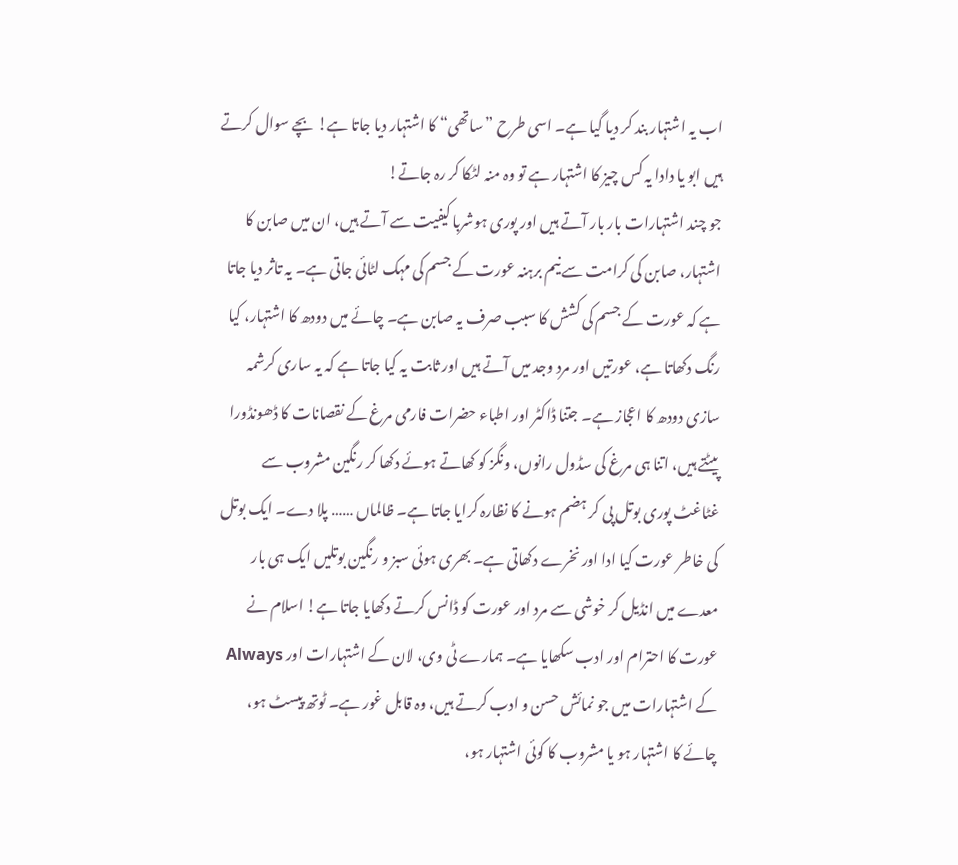اب یہ اشتہار بند کر دیا گیا ہے۔ اسی طرح ”ساتھی“ کا اشتہار دیا جاتا ہے! بچے سوال کرتے ہیں ابو یا دادا یہ کس چیز کا اشتہار ہے تو وہ منہ لٹکا کر رہ جاتے!
جو چند اشتہارات بار بار آتے ہیں اور پوری ہوشربا کیفیت سے آتے ہیں، ان میں صابن کا اشتہار، صابن کی کرامت سے نیم برہنہ عورت کے جسم کی مہک لٹائی جاتی ہے۔ یہ تاثر دیا جاتا ہے کہ عورت کے جسم کی کشش کا سبب صرف یہ صابن ہے۔ چائے میں دودھ کا اشتہار، کیا رنگ دکھاتا ہے، عورتیں اور مرد وجد میں آتے ہیں اور ثابت یہ کیا جاتا ہے کہ یہ ساری کرشمہ سازی دودھ کا اعجاز ہے۔ جتنا ڈاکٹر اور اطباء حضرات فارمی مرغ کے نقصانات کا ڈھونڈورا پیٹتے ہیں، اتنا ہی مرغ کی سڈول رانوں، ونگز کو کھاتے ہوئے دکھا کر رنگین مشروب سے غٹاغٹ پوری بوتل پی کر ہضم ہونے کا نظارہ کرایا جاتا ہے۔ ظالماں …… پلا دے۔ ایک بوتل کی خاطر عورت کیا ادا اور نخرے دکھاتی ہے۔ بھری ہوئی سبز و رنگین بوتلیں ایک ہی بار معدے میں انڈیل کر خوشی سے مرد اور عورت کو ڈانس کرتے دکھایا جاتا ہے! اسلام نے عورت کا احترام اور ادب سکھایا ہے۔ ہمارے ٹی وی، لان کے اشتہارات اور Always کے اشتہارات میں جو نمائش حسن و ادب کرتے ہیں، وہ قابل غور ہے۔ ٹوتھ پیسٹ ہو، چائے کا اشتہار ہو یا مشروب کا کوئی اشتہار ہو،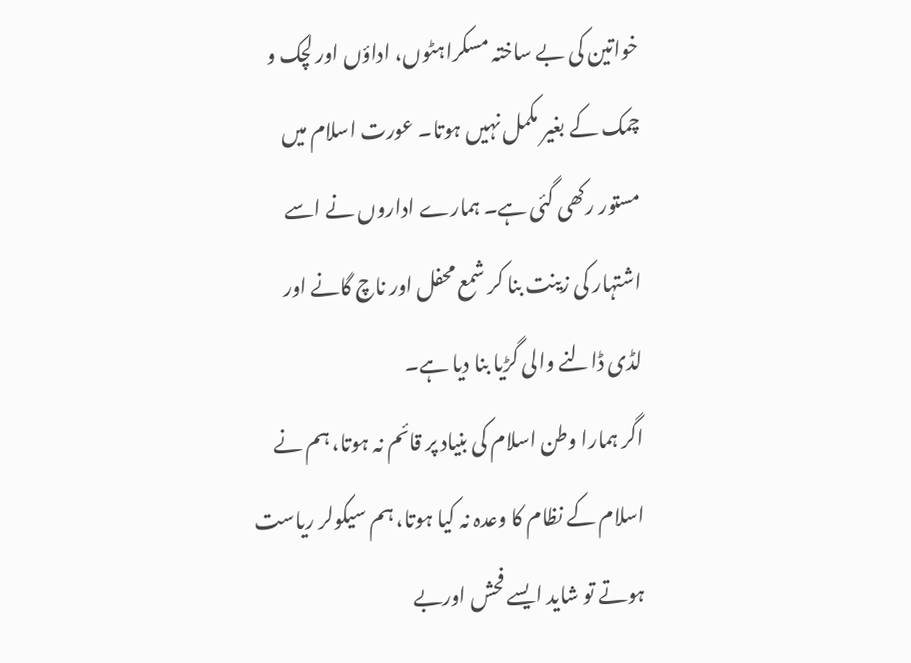خواتین کی بے ساختہ مسکراہٹوں، اداؤں اور لچک و چمک کے بغیر مکمل نہیں ہوتا۔ عورت اسلام میں مستور رکھی گئی ہے۔ ہمارے اداروں نے اسے اشتہار کی زینت بنا کر شمع محفل اور ناچ گانے اور لڈی ڈالنے والی گڑیا بنا دیا ہے۔
اگر ہمارا وطن اسلام کی بنیاد پر قائم نہ ہوتا، ہم نے اسلام کے نظام کا وعدہ نہ کیا ہوتا، ہم سیکولر ریاست ہوتے تو شاید ایسے فحش اوربے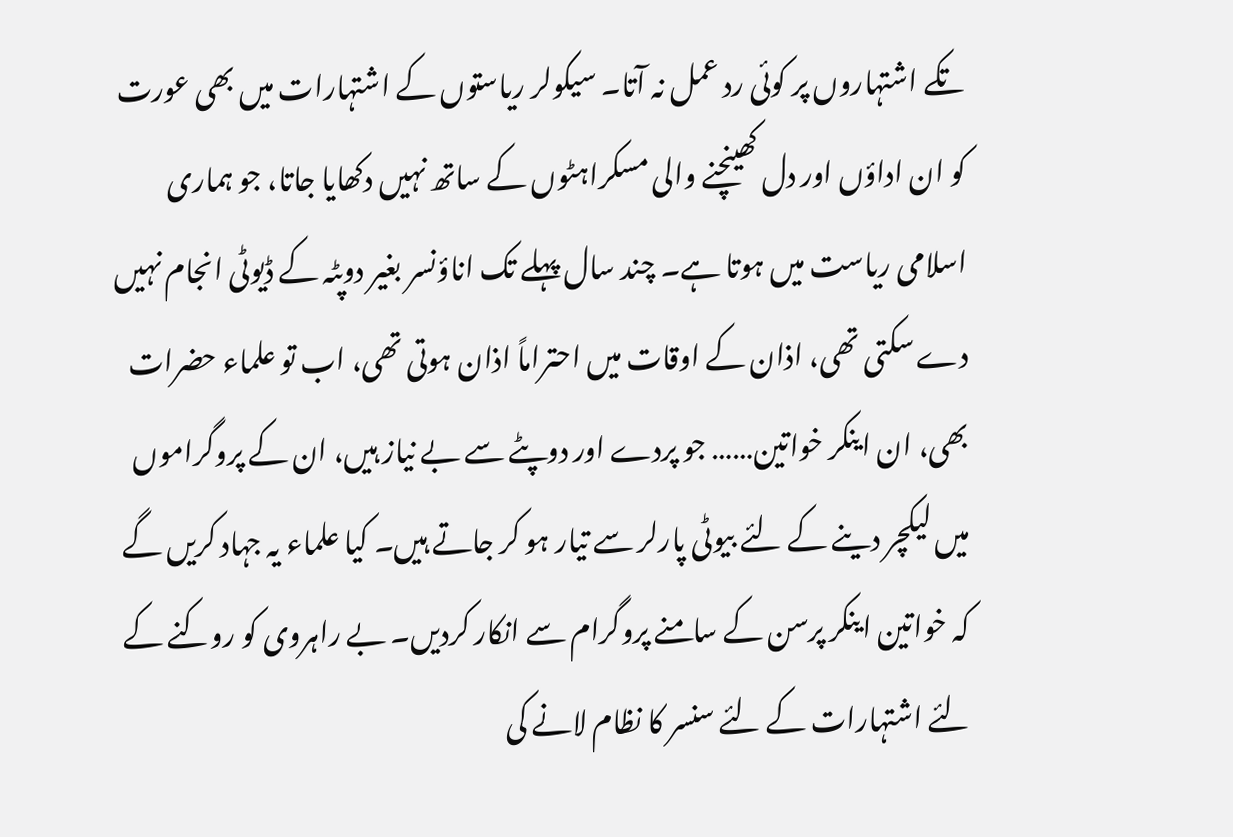تکے اشتہاروں پر کوئی رد عمل نہ آتا۔ سیکولر ریاستوں کے اشتہارات میں بھی عورت کو ان اداؤں اور دل کھینچنے والی مسکراہٹوں کے ساتھ نہیں دکھایا جاتا، جو ہماری اسلامی ریاست میں ہوتا ہے۔ چند سال پہلے تک اناؤنسر بغیر دوپٹہ کے ڈیوٹی انجام نہیں دے سکتی تھی، اذان کے اوقات میں احتراماً اذان ہوتی تھی، اب تو علماء حضرات بھی، ان اینکر خواتین…… جو پردے اور دوپٹے سے بے نیاز ہیں، ان کے پروگراموں میں لیکچر دینے کے لئے بیوٹی پارلر سے تیار ہو کر جاتے ہیں۔ کیا علماء یہ جہاد کریں گے کہ خواتین اینکر پرسن کے سامنے پروگرام سے انکار کردیں۔ بے راہروی کو روکنے کے لئے اشتہارات کے لئے سنسر کا نظام لانے کی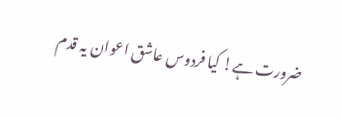ضرورت ہے! کیا فردوس عاشق اعوان یہ قدم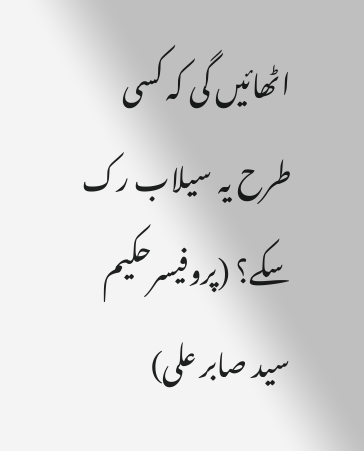اٹھائیں گی کہ کسی طرح یہ سیلاب رک سکے؟ (پروفیسرحکیم سید صابر علی)